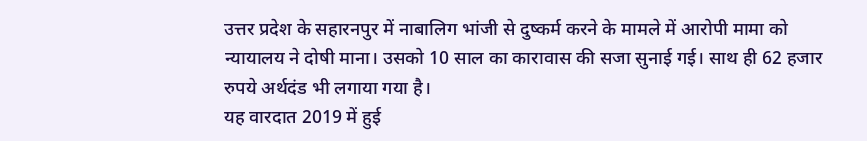उत्तर प्रदेश के सहारनपुर में नाबालिग भांजी से दुष्कर्म करने के मामले में आरोपी मामा को न्यायालय ने दोषी माना। उसको 10 साल का कारावास की सजा सुनाई गई। साथ ही 62 हजार रुपये अर्थदंड भी लगाया गया है।
यह वारदात 2019 में हुई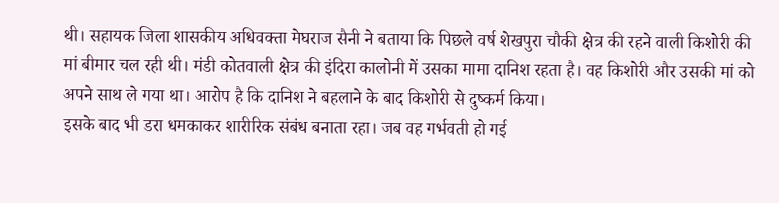थी। सहायक जिला शासकीय अधिवक्ता मेघराज सैनी ने बताया कि पिछले वर्ष शेखपुरा चौकी क्षेत्र की रहने वाली किशोरी की मां बीमार चल रही थी। मंडी कोतवाली क्षेत्र की इंदिरा कालोनी में उसका मामा दानिश रहता है। वह किशोरी और उसकी मां को अपने साथ ले गया था। आरोप है कि दानिश ने बहलाने के बाद किशोरी से दुष्कर्म किया।
इसके बाद भी डरा धमकाकर शारीरिक संबंध बनाता रहा। जब वह गर्भवती हो गई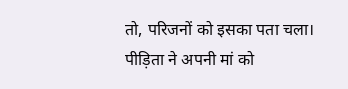तो, परिजनों को इसका पता चला। पीड़िता ने अपनी मां को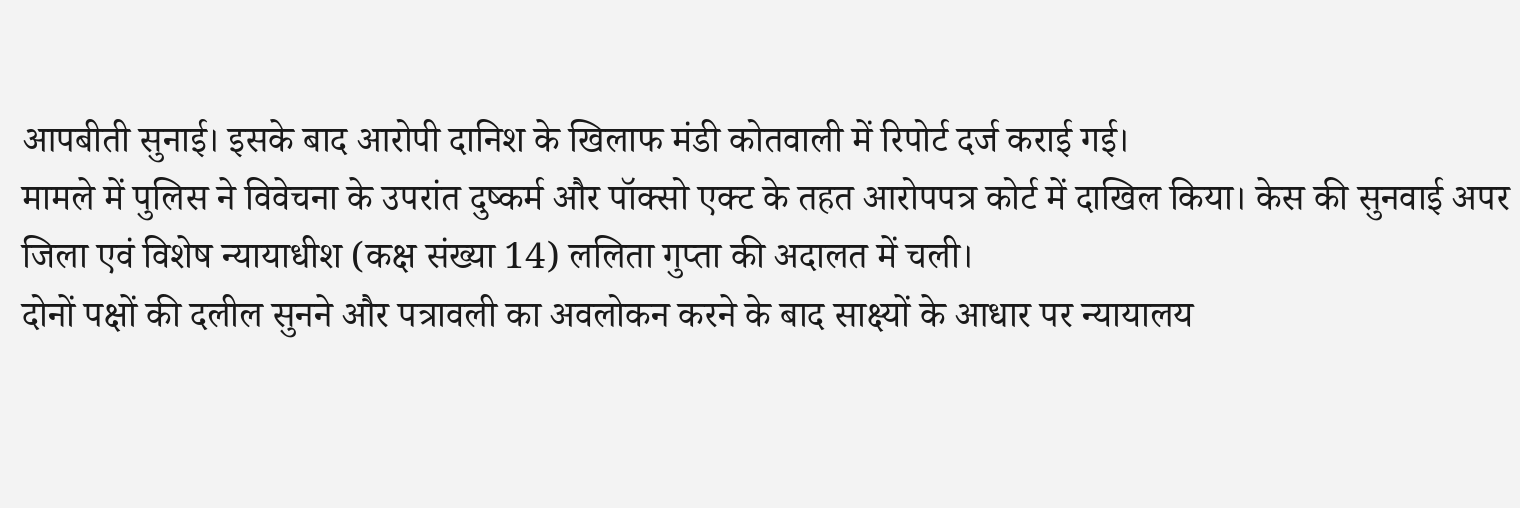आपबीती सुनाई। इसके बाद आरोपी दानिश के खिलाफ मंडी कोतवाली में रिपोर्ट दर्ज कराई गई।
मामले में पुलिस ने विवेचना के उपरांत दुष्कर्म और पॉक्सो एक्ट के तहत आरोपपत्र कोर्ट में दाखिल किया। केस की सुनवाई अपर जिला एवं विशेष न्यायाधीश (कक्ष संख्या 14) ललिता गुप्ता की अदालत में चली।
दोनों पक्षों की दलील सुनने और पत्रावली का अवलोकन करने के बाद साक्ष्यों के आधार पर न्यायालय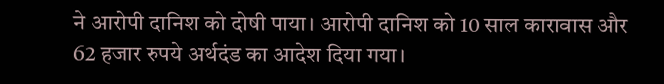ने आरोपी दानिश को दोषी पाया। आरोपी दानिश को 10 साल कारावास और 62 हजार रुपये अर्थदंड का आदेश दिया गया।